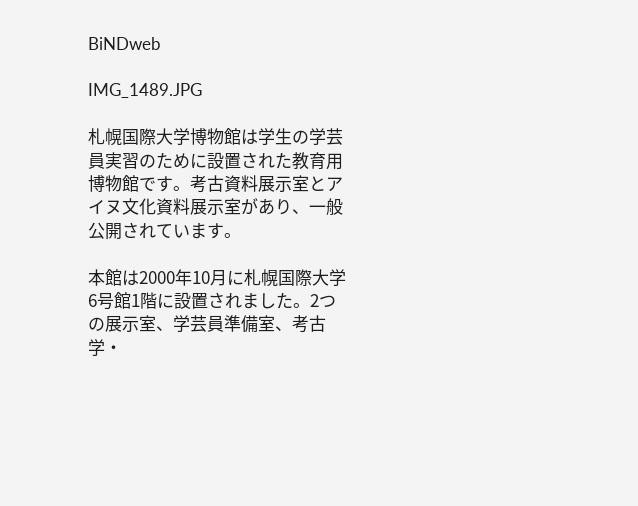BiNDweb

IMG_1489.JPG

札幌国際大学博物館は学生の学芸員実習のために設置された教育用博物館です。考古資料展示室とアイヌ文化資料展示室があり、一般公開されています。

本館は2000年10月に札幌国際大学6号館1階に設置されました。2つの展示室、学芸員準備室、考古学・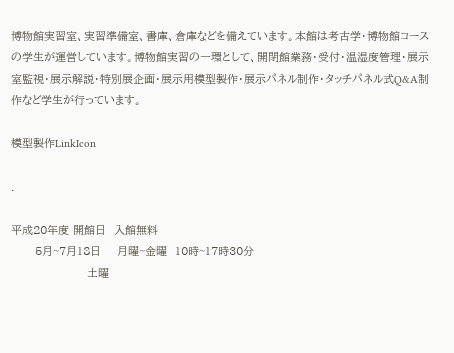博物館実習室、実習準備室、書庫、倉庫などを備えています。本館は考古学・博物館コースの学生が運営しています。博物館実習の一環として、開閉館業務・受付・温湿度管理・展示室監視・展示解説・特別展企画・展示用模型製作・展示パネル制作・タッチパネル式Q&A制作など学生が行っています。

模型製作LinkIcon

.

平成20年度 開館日  入館無料
      5月~7月18日    月曜~金曜  10時~17時30分
                   土曜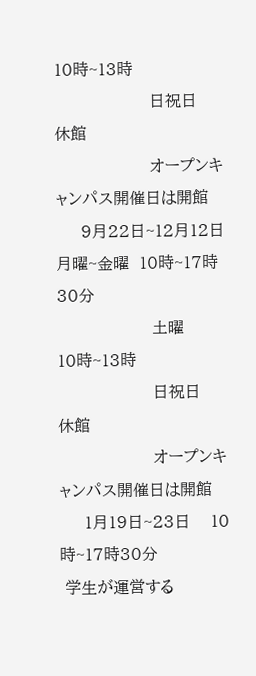10時~13時
                   日祝日    休館
                   オープンキャンパス開催日は開館
     9月22日~12月12日 月曜~金曜  10時~17時30分
                   土曜       10時~13時
                   日祝日     休館
                   オープンキャンパス開催日は開館
     1月19日~23日    10時~17時30分
 学生が運営する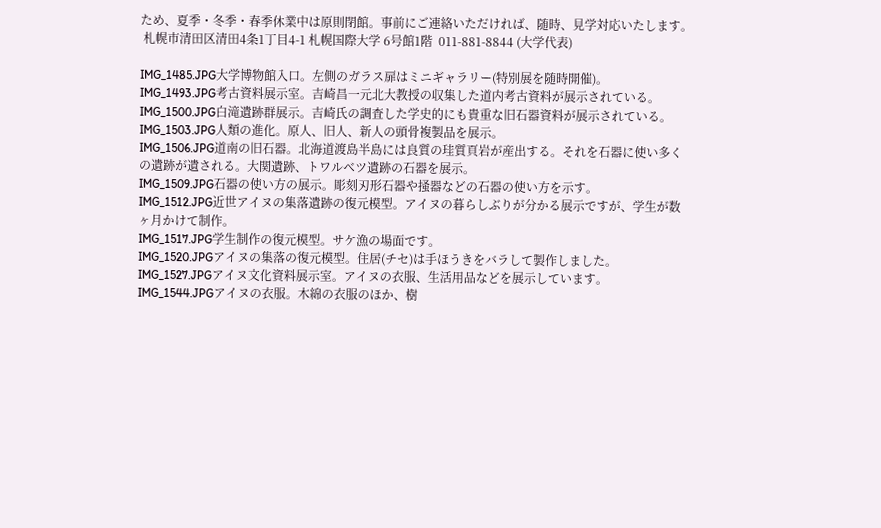ため、夏季・冬季・春季休業中は原則閉館。事前にご連絡いただければ、随時、見学対応いたします。
 札幌市清田区清田4条1丁目4-1 札幌国際大学 6号館1階  011-881-8844 (大学代表)

IMG_1485.JPG大学博物館入口。左側のガラス扉はミニギャラリー(特別展を随時開催)。
IMG_1493.JPG考古資料展示室。吉崎昌一元北大教授の収集した道内考古資料が展示されている。
IMG_1500.JPG白滝遺跡群展示。吉崎氏の調査した学史的にも貴重な旧石器資料が展示されている。
IMG_1503.JPG人類の進化。原人、旧人、新人の頭骨複製品を展示。
IMG_1506.JPG道南の旧石器。北海道渡島半島には良質の珪質頁岩が産出する。それを石器に使い多くの遺跡が遺される。大関遺跡、トワルベツ遺跡の石器を展示。
IMG_1509.JPG石器の使い方の展示。彫刻刃形石器や掻器などの石器の使い方を示す。
IMG_1512.JPG近世アイヌの集落遺跡の復元模型。アイヌの暮らしぶりが分かる展示ですが、学生が数ヶ月かけて制作。
IMG_1517.JPG学生制作の復元模型。サケ漁の場面です。
IMG_1520.JPGアイヌの集落の復元模型。住居(チセ)は手ほうきをバラして製作しました。
IMG_1527.JPGアイヌ文化資料展示室。アイヌの衣服、生活用品などを展示しています。
IMG_1544.JPGアイヌの衣服。木綿の衣服のほか、樹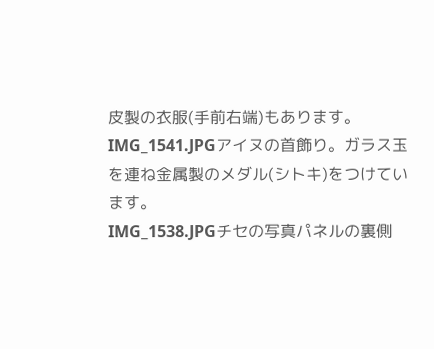皮製の衣服(手前右端)もあります。
IMG_1541.JPGアイヌの首飾り。ガラス玉を連ね金属製のメダル(シトキ)をつけています。
IMG_1538.JPGチセの写真パネルの裏側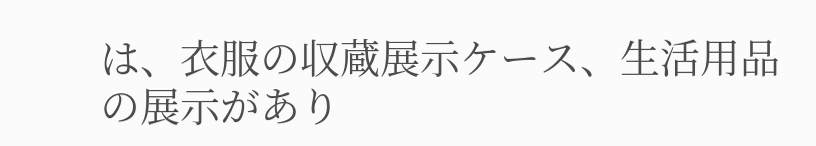は、衣服の収蔵展示ケース、生活用品の展示があり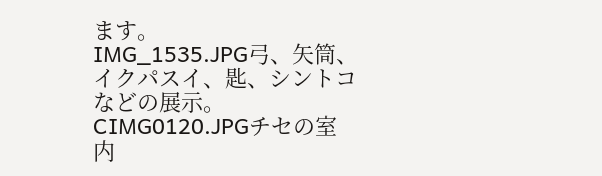ます。
IMG_1535.JPG弓、矢筒、イクパスイ、匙、シントコなどの展示。
CIMG0120.JPGチセの室内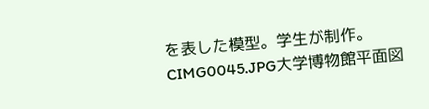を表した模型。学生が制作。
CIMG0045.JPG大学博物館平面図